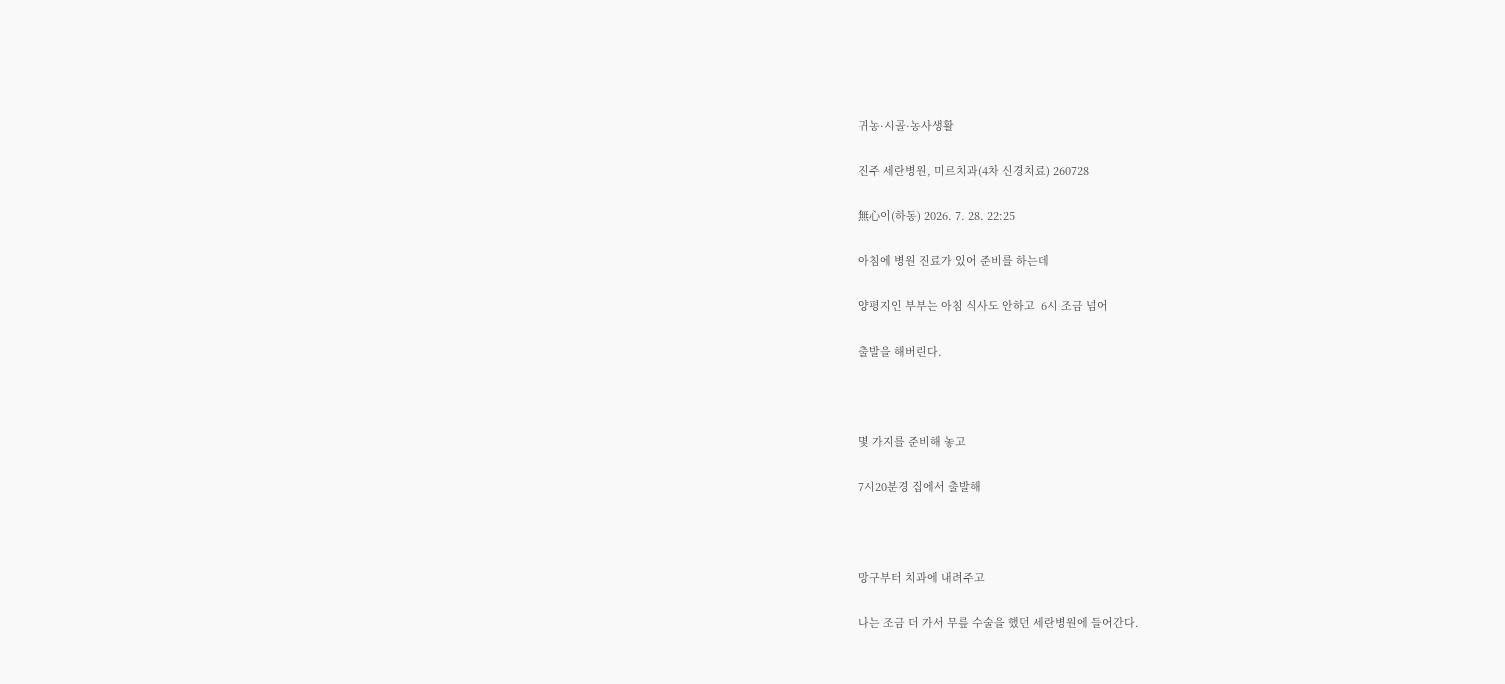귀농·시골·농사생활

진주 세란병원, 미르치과(4차 신경치료) 260728

無心이(하동) 2026. 7. 28. 22:25

아침에 병원 진료가 있어 준비를 하는데

양평지인 부부는 아침 식사도 안하고  6시 조금 넘어

출발을 해버린다.



몇 가지를 준비해 놓고

7시20분경 집에서 출발해



망구부터 치과에 내려주고

나는 조금 더 가서 무릎 수술을 했던 세란병원에 들어간다.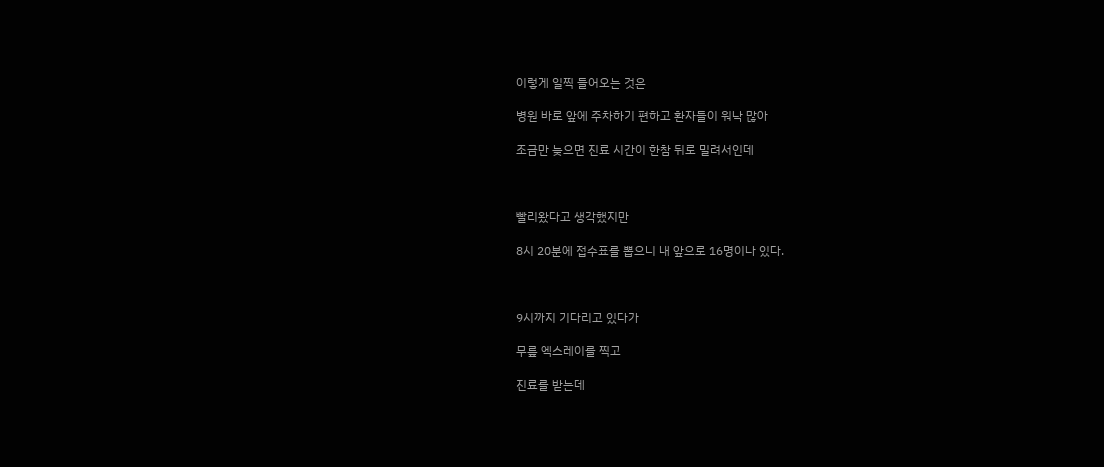이렇게 일찍 들어오는 것은

병원 바로 앞에 주차하기 편하고 환자들이 워낙 많아

조금만 늦으면 진료 시간이 한참 뒤로 밀려서인데



빨리왔다고 생각했지만

8시 20분에 접수표를 뽑으니 내 앞으로 16명이나 있다.



9시까지 기다리고 있다가

무릎 엑스레이를 찍고

진료를 받는데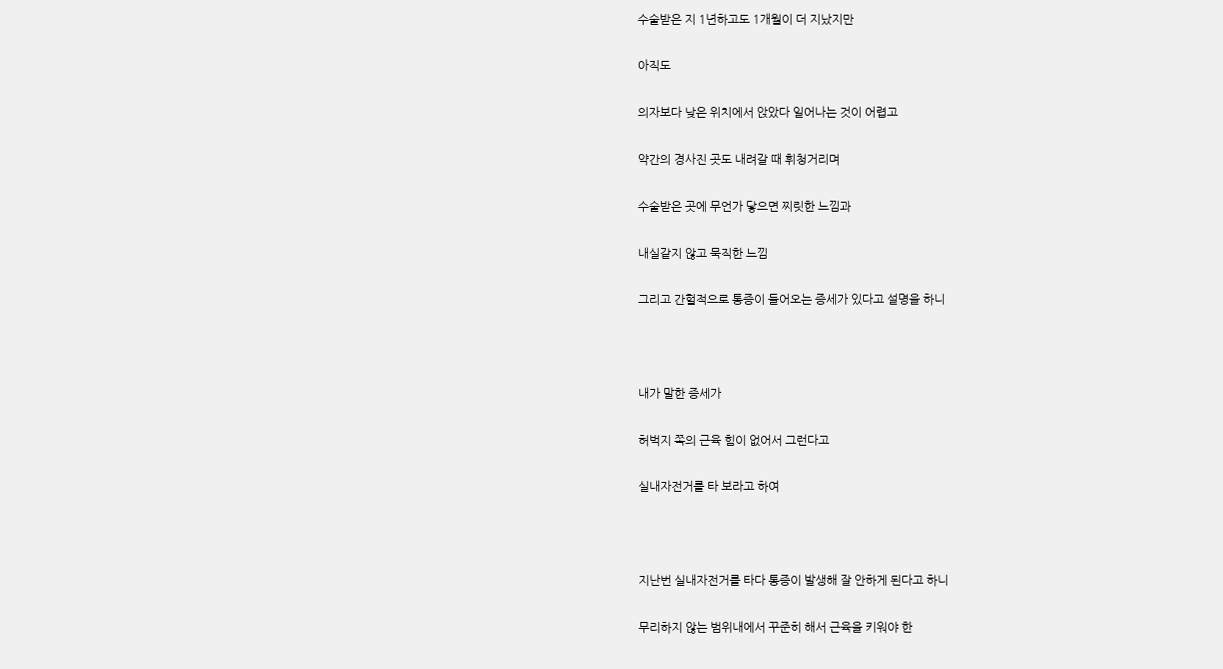수술받은 지 1년하고도 1개월이 더 지났지만

아직도

의자보다 낮은 위치에서 앉았다 일어나는 것이 어렵고

약간의 경사진 곳도 내려갈 때 휘청거리며

수술받은 곳에 무언가 닿으면 찌릿한 느낌과

내실같지 않고 묵직한 느낌

그리고 간헐적으로 통증이 들어오는 증세가 있다고 설명을 하니



내가 말한 증세가

허벅지 쪽의 근육 힘이 없어서 그런다고

실내자전거를 타 보라고 하여



지난번 실내자전거를 타다 통증이 발생해 잘 안하게 된다고 하니

무리하지 않는 범위내에서 꾸준히 해서 근육을 키워야 한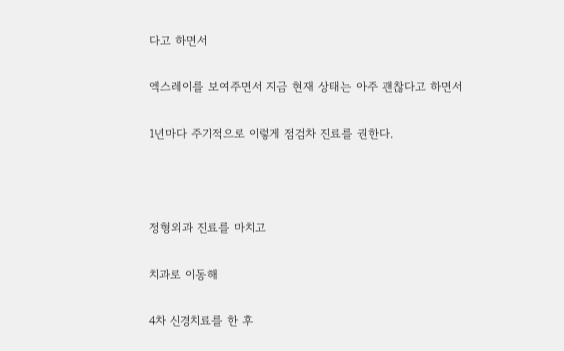다고 하면서

엑스레이를 보여주면서 지금 현재 상태는 아주 괜찮다고 하면서

1년마다 주기적으로 이렇게 점검차 진료를 권한다.



정형외과 진료를 마치고

치과로 이동해

4차 신경치료를 한 후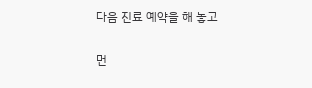다음 진료 예약을 해 놓고

먼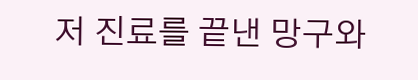저 진료를 끝낸 망구와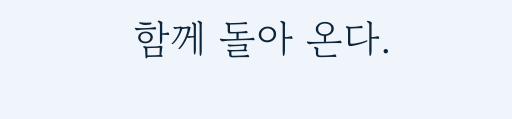함께 돌아 온다.